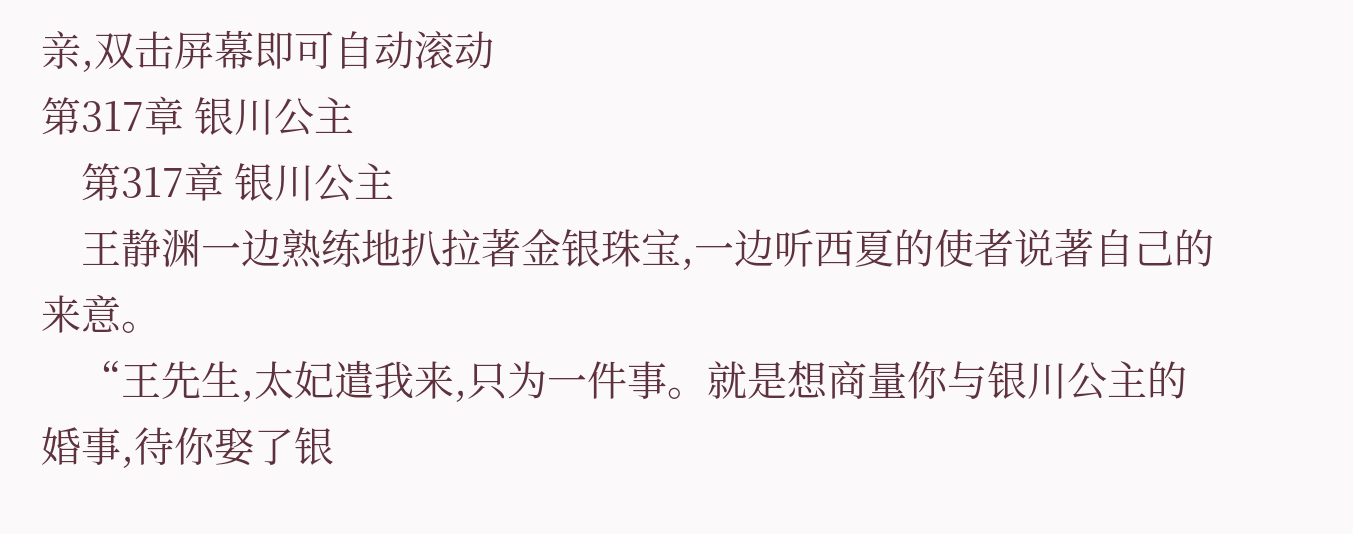亲,双击屏幕即可自动滚动
第317章 银川公主
    第317章 银川公主
    王静渊一边熟练地扒拉著金银珠宝,一边听西夏的使者说著自己的来意。
    “王先生,太妃遣我来,只为一件事。就是想商量你与银川公主的婚事,待你娶了银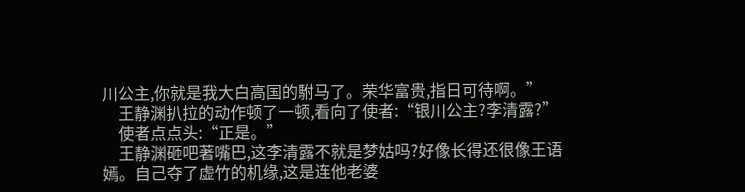川公主,你就是我大白高国的駙马了。荣华富贵,指日可待啊。”
    王静渊扒拉的动作顿了一顿,看向了使者:“银川公主?李清露?”
    使者点点头:“正是。”
    王静渊砸吧著嘴巴,这李清露不就是梦姑吗?好像长得还很像王语嫣。自己夺了虚竹的机缘,这是连他老婆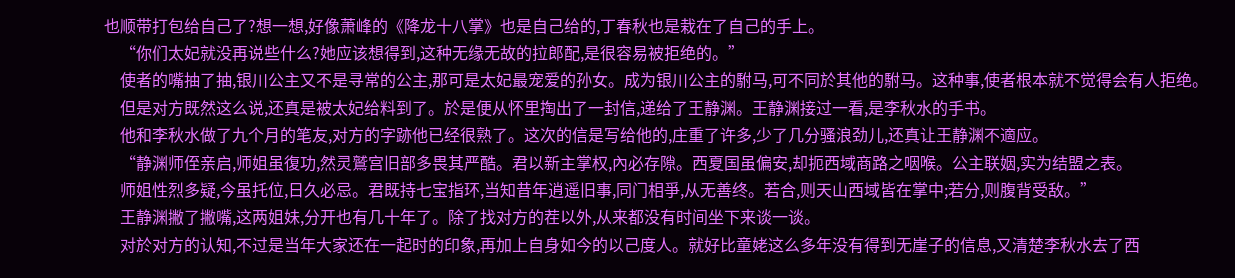也顺带打包给自己了?想一想,好像萧峰的《降龙十八掌》也是自己给的,丁春秋也是栽在了自己的手上。
    “你们太妃就没再说些什么?她应该想得到,这种无缘无故的拉郎配,是很容易被拒绝的。”
    使者的嘴抽了抽,银川公主又不是寻常的公主,那可是太妃最宠爱的孙女。成为银川公主的駙马,可不同於其他的駙马。这种事,使者根本就不觉得会有人拒绝。
    但是对方既然这么说,还真是被太妃给料到了。於是便从怀里掏出了一封信,递给了王静渊。王静渊接过一看,是李秋水的手书。
    他和李秋水做了九个月的笔友,对方的字跡他已经很熟了。这次的信是写给他的,庄重了许多,少了几分骚浪劲儿,还真让王静渊不適应。
    “静渊师侄亲启,师姐虽復功,然灵鷲宫旧部多畏其严酷。君以新主掌权,內必存隙。西夏国虽偏安,却扼西域商路之咽喉。公主联姻,实为结盟之表。
    师姐性烈多疑,今虽托位,日久必忌。君既持七宝指环,当知昔年逍遥旧事,同门相爭,从无善终。若合,则天山西域皆在掌中;若分,则腹背受敌。”
    王静渊撇了撇嘴,这两姐妹,分开也有几十年了。除了找对方的茬以外,从来都没有时间坐下来谈一谈。
    对於对方的认知,不过是当年大家还在一起时的印象,再加上自身如今的以己度人。就好比童姥这么多年没有得到无崖子的信息,又清楚李秋水去了西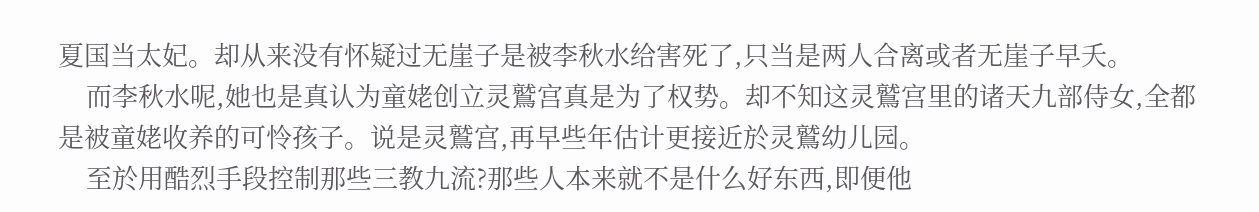夏国当太妃。却从来没有怀疑过无崖子是被李秋水给害死了,只当是两人合离或者无崖子早夭。
    而李秋水呢,她也是真认为童姥创立灵鷲宫真是为了权势。却不知这灵鷲宫里的诸天九部侍女,全都是被童姥收养的可怜孩子。说是灵鷲宫,再早些年估计更接近於灵鷲幼儿园。
    至於用酷烈手段控制那些三教九流?那些人本来就不是什么好东西,即便他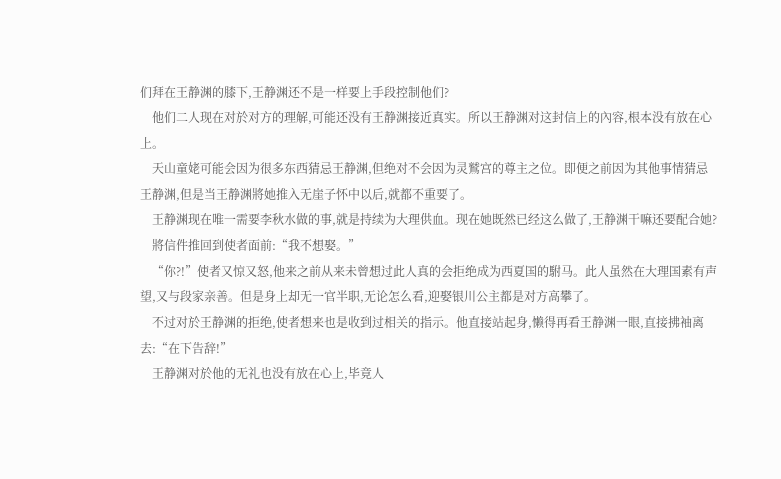们拜在王静渊的膝下,王静渊还不是一样要上手段控制他们?
    他们二人现在对於对方的理解,可能还没有王静渊接近真实。所以王静渊对这封信上的內容,根本没有放在心上。
    天山童姥可能会因为很多东西猜忌王静渊,但绝对不会因为灵鷲宫的尊主之位。即便之前因为其他事情猜忌王静渊,但是当王静渊將她推入无崖子怀中以后,就都不重要了。
    王静渊现在唯一需要李秋水做的事,就是持续为大理供血。现在她既然已经这么做了,王静渊干嘛还要配合她?
    將信件推回到使者面前:“我不想娶。”
    “你?!”使者又惊又怒,他来之前从来未曾想过此人真的会拒绝成为西夏国的駙马。此人虽然在大理国素有声望,又与段家亲善。但是身上却无一官半职,无论怎么看,迎娶银川公主都是对方高攀了。
    不过对於王静渊的拒绝,使者想来也是收到过相关的指示。他直接站起身,懒得再看王静渊一眼,直接拂袖离去:“在下告辞!”
    王静渊对於他的无礼也没有放在心上,毕竟人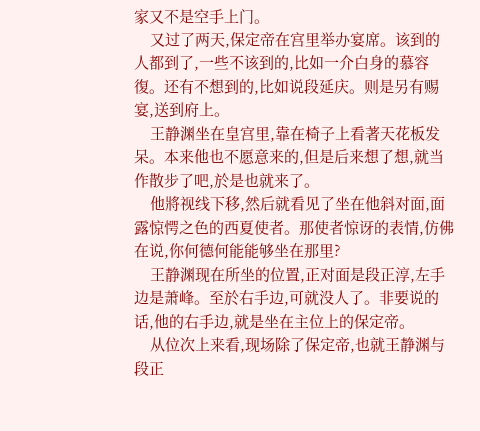家又不是空手上门。
    又过了两天,保定帝在宫里举办宴席。该到的人都到了,一些不该到的,比如一介白身的慕容復。还有不想到的,比如说段延庆。则是另有赐宴,送到府上。
    王静渊坐在皇宫里,靠在椅子上看著天花板发呆。本来他也不愿意来的,但是后来想了想,就当作散步了吧,於是也就来了。
    他將视线下移,然后就看见了坐在他斜对面,面露惊愕之色的西夏使者。那使者惊讶的表情,仿佛在说,你何德何能能够坐在那里?
    王静渊现在所坐的位置,正对面是段正淳,左手边是萧峰。至於右手边,可就没人了。非要说的话,他的右手边,就是坐在主位上的保定帝。
    从位次上来看,现场除了保定帝,也就王静渊与段正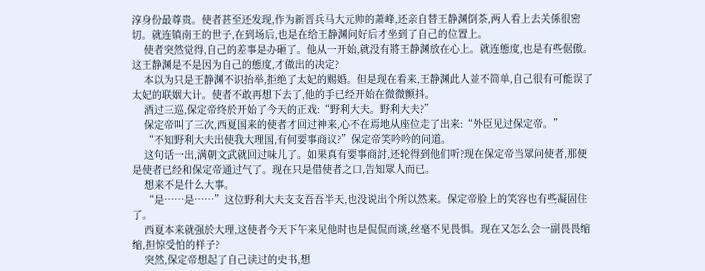淳身份最尊贵。使者甚至还发现,作为新晋兵马大元帅的萧峰,还亲自替王静渊倒茶,两人看上去关係很密切。就连镇南王的世子,在到场后,也是在给王静渊问好后才坐到了自己的位置上。
    使者突然觉得,自己的差事是办砸了。他从一开始,就没有將王静渊放在心上。就连態度,也是有些倨傲。这王静渊是不是因为自己的態度,才做出的决定?
    本以为只是王静渊不识抬举,拒绝了太妃的赐婚。但是现在看来,王静渊此人並不简单,自己很有可能误了太妃的联姻大计。使者不敢再想下去了,他的手已经开始在微微颤抖。
    酒过三巡,保定帝终於开始了今天的正戏:“野利大夫。野利大夫?”
    保定帝叫了三次,西夏国来的使者才回过神来,心不在焉地从座位走了出来:“外臣见过保定帝。”
    “不知野利大夫出使我大理国,有何要事商议?”保定帝笑吟吟的问道。
    这句话一出,满朝文武就回过味儿了。如果真有要事商討,还轮得到他们听?现在保定帝当眾问使者,那便是使者已经和保定帝通过气了。现在只是借使者之口,告知眾人而已。
    想来不是什么大事。
    “是……是……”这位野利大夫支支吾吾半天,也没说出个所以然来。保定帝脸上的笑容也有些凝固住了。
    西夏本来就强於大理,这使者今天下午来见他时也是侃侃而谈,丝毫不见畏惧。现在又怎么会一副畏畏缩缩,担惊受怕的样子?
    突然,保定帝想起了自己读过的史书,想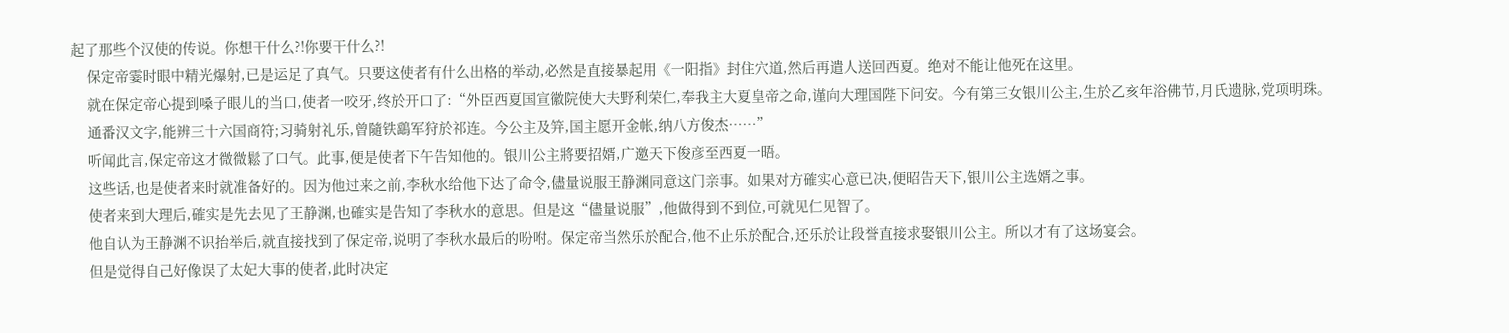起了那些个汉使的传说。你想干什么?!你要干什么?!
    保定帝霎时眼中精光爆射,已是运足了真气。只要这使者有什么出格的举动,必然是直接暴起用《一阳指》封住穴道,然后再遣人送回西夏。绝对不能让他死在这里。
    就在保定帝心提到嗓子眼儿的当口,使者一咬牙,终於开口了:“外臣西夏国宣徽院使大夫野利荣仁,奉我主大夏皇帝之命,谨向大理国陛下问安。今有第三女银川公主,生於乙亥年浴佛节,月氏遗脉,党项明珠。
    通番汉文字,能辨三十六国商符;习骑射礼乐,曾隨铁鷂军狩於祁连。今公主及笄,国主愿开金帐,纳八方俊杰……”
    听闻此言,保定帝这才微微鬆了口气。此事,便是使者下午告知他的。银川公主將要招婿,广邀天下俊彦至西夏一晤。
    这些话,也是使者来时就准备好的。因为他过来之前,李秋水给他下达了命令,儘量说服王静渊同意这门亲事。如果对方確实心意已决,便昭告天下,银川公主选婿之事。
    使者来到大理后,確实是先去见了王静渊,也確实是告知了李秋水的意思。但是这“儘量说服”,他做得到不到位,可就见仁见智了。
    他自认为王静渊不识抬举后,就直接找到了保定帝,说明了李秋水最后的吩咐。保定帝当然乐於配合,他不止乐於配合,还乐於让段誉直接求娶银川公主。所以才有了这场宴会。
    但是觉得自己好像误了太妃大事的使者,此时决定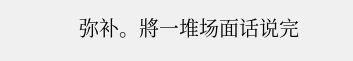弥补。將一堆场面话说完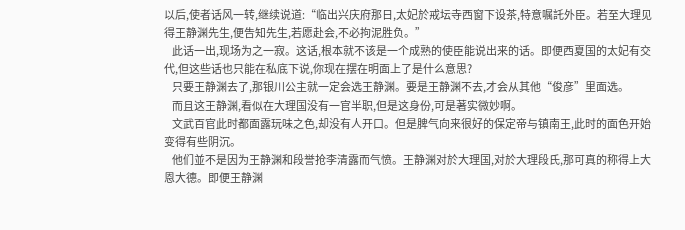以后,使者话风一转,继续说道:“临出兴庆府那日,太妃於戒坛寺西窗下设茶,特意嘱託外臣。若至大理见得王静渊先生,便告知先生,若愿赴会,不必拘泥胜负。”
    此话一出,现场为之一寂。这话,根本就不该是一个成熟的使臣能说出来的话。即便西夏国的太妃有交代,但这些话也只能在私底下说,你现在摆在明面上了是什么意思?
    只要王静渊去了,那银川公主就一定会选王静渊。要是王静渊不去,才会从其他“俊彦”里面选。
    而且这王静渊,看似在大理国没有一官半职,但是这身份,可是著实微妙啊。
    文武百官此时都面露玩味之色,却没有人开口。但是脾气向来很好的保定帝与镇南王,此时的面色开始变得有些阴沉。
    他们並不是因为王静渊和段誉抢李清露而气愤。王静渊对於大理国,对於大理段氏,那可真的称得上大恩大德。即便王静渊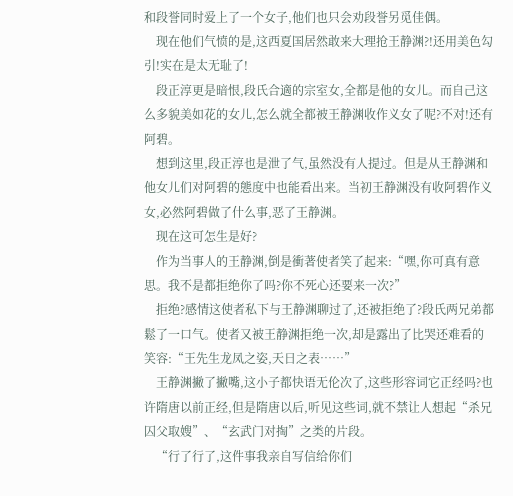和段誉同时爱上了一个女子,他们也只会劝段誉另觅佳偶。
    现在他们气愤的是,这西夏国居然敢来大理抢王静渊?!还用美色勾引!实在是太无耻了!
    段正淳更是暗恨,段氏合適的宗室女,全都是他的女儿。而自己这么多貌美如花的女儿,怎么就全都被王静渊收作义女了呢?不对!还有阿碧。
    想到这里,段正淳也是泄了气,虽然没有人提过。但是从王静渊和他女儿们对阿碧的態度中也能看出来。当初王静渊没有收阿碧作义女,必然阿碧做了什么事,恶了王静渊。
    现在这可怎生是好?
    作为当事人的王静渊,倒是衝著使者笑了起来:“嘿,你可真有意思。我不是都拒绝你了吗?你不死心还要来一次?”
    拒绝?感情这使者私下与王静渊聊过了,还被拒绝了?段氏两兄弟都鬆了一口气。使者又被王静渊拒绝一次,却是露出了比哭还难看的笑容:“王先生龙凤之姿,天日之表……”
    王静渊撇了撇嘴,这小子都快语无伦次了,这些形容词它正经吗?也许隋唐以前正经,但是隋唐以后,听见这些词,就不禁让人想起“杀兄囚父取嫂”、“玄武门对掏”之类的片段。
    “行了行了,这件事我亲自写信给你们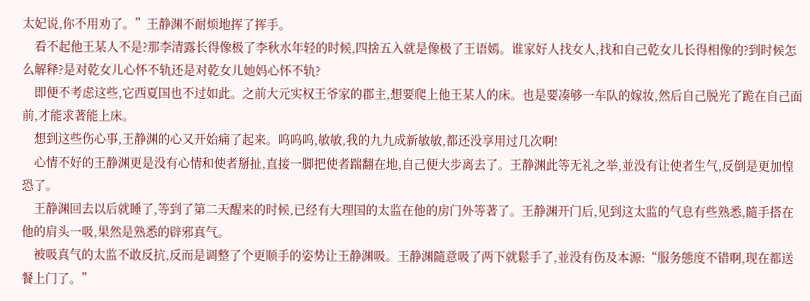太妃说,你不用劝了。”王静渊不耐烦地挥了挥手。
    看不起他王某人不是?那李清露长得像极了李秋水年轻的时候,四捨五入就是像极了王语嫣。谁家好人找女人,找和自己乾女儿长得相像的?到时候怎么解释?是对乾女儿心怀不轨还是对乾女儿她妈心怀不轨?
    即便不考虑这些,它西夏国也不过如此。之前大元实权王爷家的郡主,想要爬上他王某人的床。也是要凑够一车队的嫁妆,然后自己脱光了跪在自己面前,才能求著能上床。
    想到这些伤心事,王静渊的心又开始痛了起来。呜呜呜,敏敏,我的九九成新敏敏,都还没享用过几次啊!
    心情不好的王静渊更是没有心情和使者掰扯,直接一脚把使者踹翻在地,自己便大步离去了。王静渊此等无礼之举,並没有让使者生气,反倒是更加惶恐了。
    王静渊回去以后就睡了,等到了第二天醒来的时候,已经有大理国的太监在他的房门外等著了。王静渊开门后,见到这太监的气息有些熟悉,隨手搭在他的肩头一吸,果然是熟悉的辟邪真气。
    被吸真气的太监不敢反抗,反而是调整了个更顺手的姿势让王静渊吸。王静渊隨意吸了两下就鬆手了,並没有伤及本源:“服务態度不错啊,现在都送餐上门了。”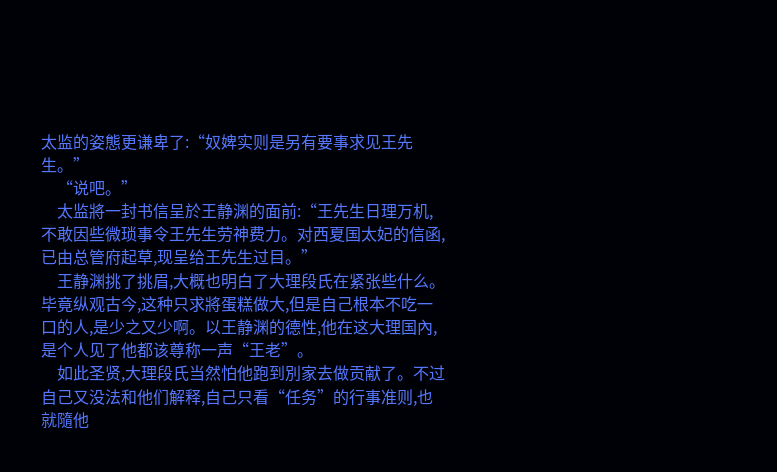太监的姿態更谦卑了:“奴婢实则是另有要事求见王先生。”
    “说吧。”
    太监將一封书信呈於王静渊的面前:“王先生日理万机,不敢因些微琐事令王先生劳神费力。对西夏国太妃的信函,已由总管府起草,现呈给王先生过目。”
    王静渊挑了挑眉,大概也明白了大理段氏在紧张些什么。毕竟纵观古今,这种只求將蛋糕做大,但是自己根本不吃一口的人,是少之又少啊。以王静渊的德性,他在这大理国內,是个人见了他都该尊称一声“王老”。
    如此圣贤,大理段氏当然怕他跑到別家去做贡献了。不过自己又没法和他们解释,自己只看“任务”的行事准则,也就隨他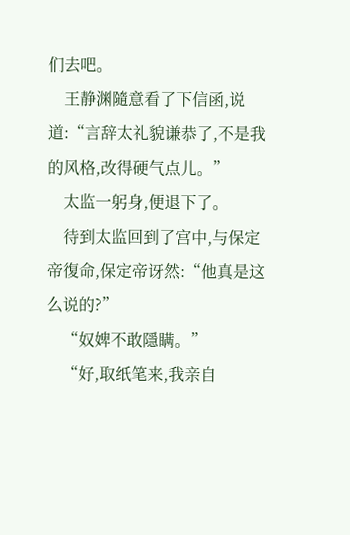们去吧。
    王静渊隨意看了下信函,说道:“言辞太礼貌谦恭了,不是我的风格,改得硬气点儿。”
    太监一躬身,便退下了。
    待到太监回到了宫中,与保定帝復命,保定帝讶然:“他真是这么说的?”
    “奴婢不敢隱瞒。”
    “好,取纸笔来,我亲自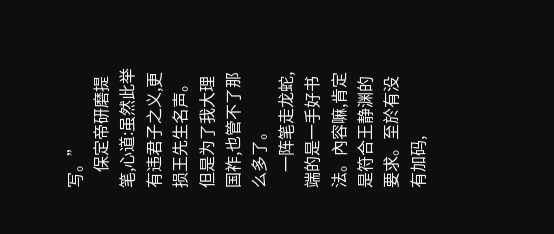写。”
    保定帝研磨提笔,心道:虽然此举有违君子之义,更损王先生名声。但是为了我大理国祚,也管不了那么多了。
    一阵笔走龙蛇,端的是一手好书法。內容嘛,肯定是符合王静渊的要求。至於有没有加码,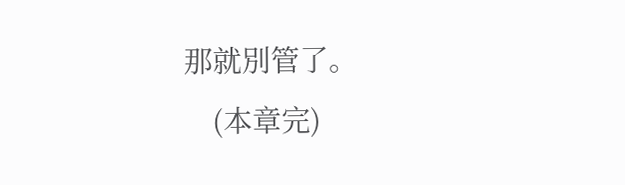那就別管了。
    (本章完)